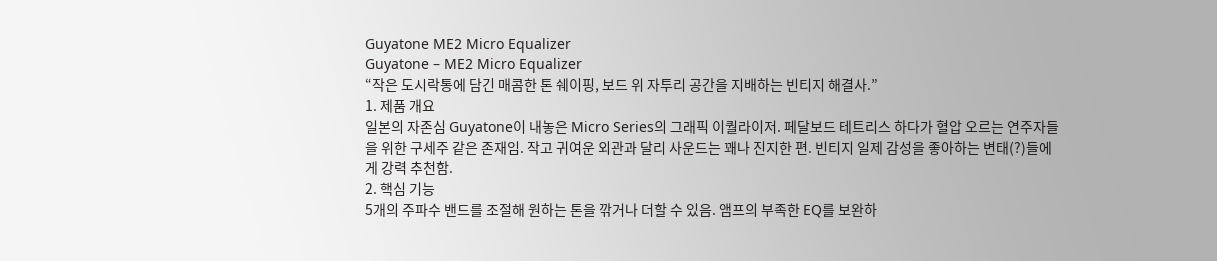Guyatone ME2 Micro Equalizer
Guyatone – ME2 Micro Equalizer
“작은 도시락통에 담긴 매콤한 톤 쉐이핑, 보드 위 자투리 공간을 지배하는 빈티지 해결사.”
1. 제품 개요
일본의 자존심 Guyatone이 내놓은 Micro Series의 그래픽 이퀄라이저. 페달보드 테트리스 하다가 혈압 오르는 연주자들을 위한 구세주 같은 존재임. 작고 귀여운 외관과 달리 사운드는 꽤나 진지한 편. 빈티지 일제 감성을 좋아하는 변태(?)들에게 강력 추천함.
2. 핵심 기능
5개의 주파수 밴드를 조절해 원하는 톤을 깎거나 더할 수 있음. 앰프의 부족한 EQ를 보완하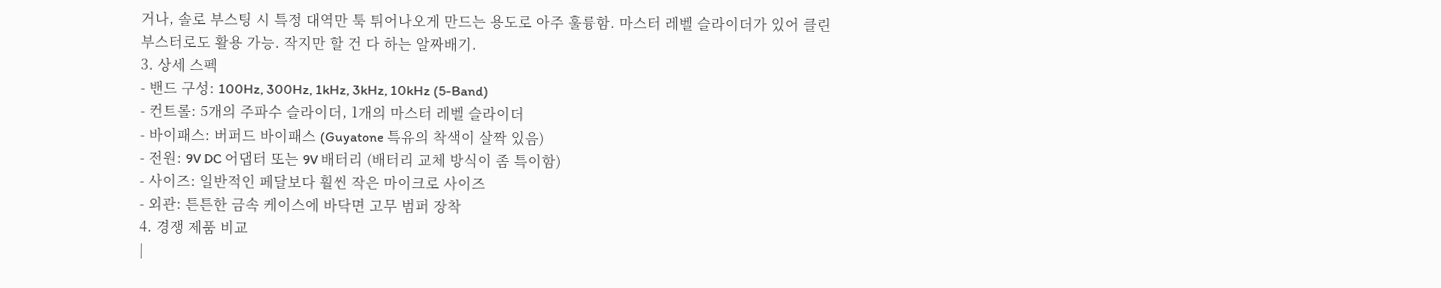거나, 솔로 부스팅 시 특정 대역만 툭 튀어나오게 만드는 용도로 아주 훌륭함. 마스터 레벨 슬라이더가 있어 클린 부스터로도 활용 가능. 작지만 할 건 다 하는 알짜배기.
3. 상세 스펙
- 밴드 구성: 100Hz, 300Hz, 1kHz, 3kHz, 10kHz (5-Band)
- 컨트롤: 5개의 주파수 슬라이더, 1개의 마스터 레벨 슬라이더
- 바이패스: 버퍼드 바이패스 (Guyatone 특유의 착색이 살짝 있음)
- 전원: 9V DC 어댑터 또는 9V 배터리 (배터리 교체 방식이 좀 특이함)
- 사이즈: 일반적인 페달보다 훨씬 작은 마이크로 사이즈
- 외관: 튼튼한 금속 케이스에 바닥면 고무 범퍼 장착
4. 경쟁 제품 비교
|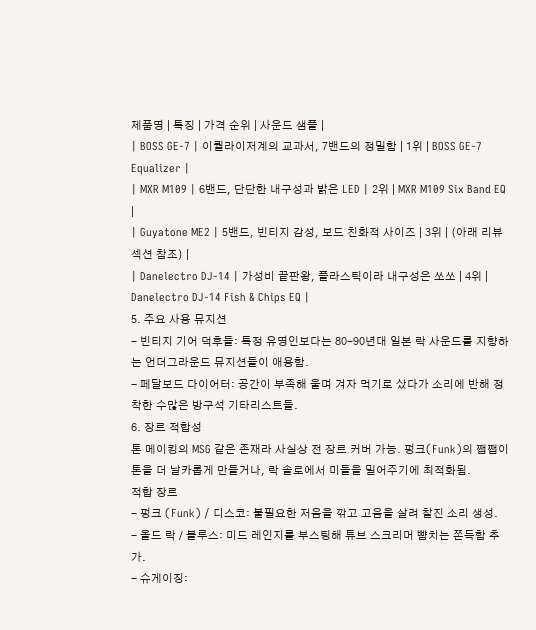제품명 | 특징 | 가격 순위 | 사운드 샘플 |
| BOSS GE-7 | 이퀄라이저계의 교과서, 7밴드의 정밀함 | 1위 | BOSS GE-7 Equalizer |
| MXR M109 | 6밴드, 단단한 내구성과 밝은 LED | 2위 | MXR M109 Six Band EQ |
| Guyatone ME2 | 5밴드, 빈티지 감성, 보드 친화적 사이즈 | 3위 | (아래 리뷰 섹션 참조) |
| Danelectro DJ-14 | 가성비 끝판왕, 플라스틱이라 내구성은 쏘쏘 | 4위 | Danelectro DJ-14 Fish & Chips EQ |
5. 주요 사용 뮤지션
- 빈티지 기어 덕후들: 특정 유명인보다는 80-90년대 일본 락 사운드를 지향하는 언더그라운드 뮤지션들이 애용함.
- 페달보드 다이어터: 공간이 부족해 울며 겨자 먹기로 샀다가 소리에 반해 정착한 수많은 방구석 기타리스트들.
6. 장르 적합성
톤 메이킹의 MSG 같은 존재라 사실상 전 장르 커버 가능. 펑크(Funk)의 쨉쨉이 톤을 더 날카롭게 만들거나, 락 솔로에서 미들을 밀어주기에 최적화됨.
적합 장르
- 펑크 (Funk) / 디스코: 불필요한 저음을 깎고 고음을 살려 찰진 소리 생성.
- 올드 락 / 블루스: 미드 레인지를 부스팅해 튜브 스크리머 뺨치는 쫀득함 추가.
- 슈게이징: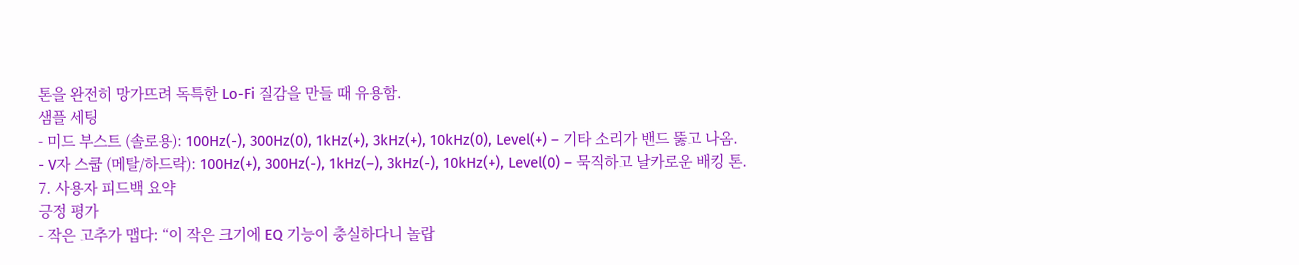톤을 완전히 망가뜨려 독특한 Lo-Fi 질감을 만들 때 유용함.
샘플 세팅
- 미드 부스트 (솔로용): 100Hz(-), 300Hz(0), 1kHz(+), 3kHz(+), 10kHz(0), Level(+) – 기타 소리가 밴드 뚫고 나옴.
- V자 스쿱 (메탈/하드락): 100Hz(+), 300Hz(-), 1kHz(–), 3kHz(-), 10kHz(+), Level(0) – 묵직하고 날카로운 배킹 톤.
7. 사용자 피드백 요약
긍정 평가
- 작은 고추가 맵다: “이 작은 크기에 EQ 기능이 충실하다니 놀랍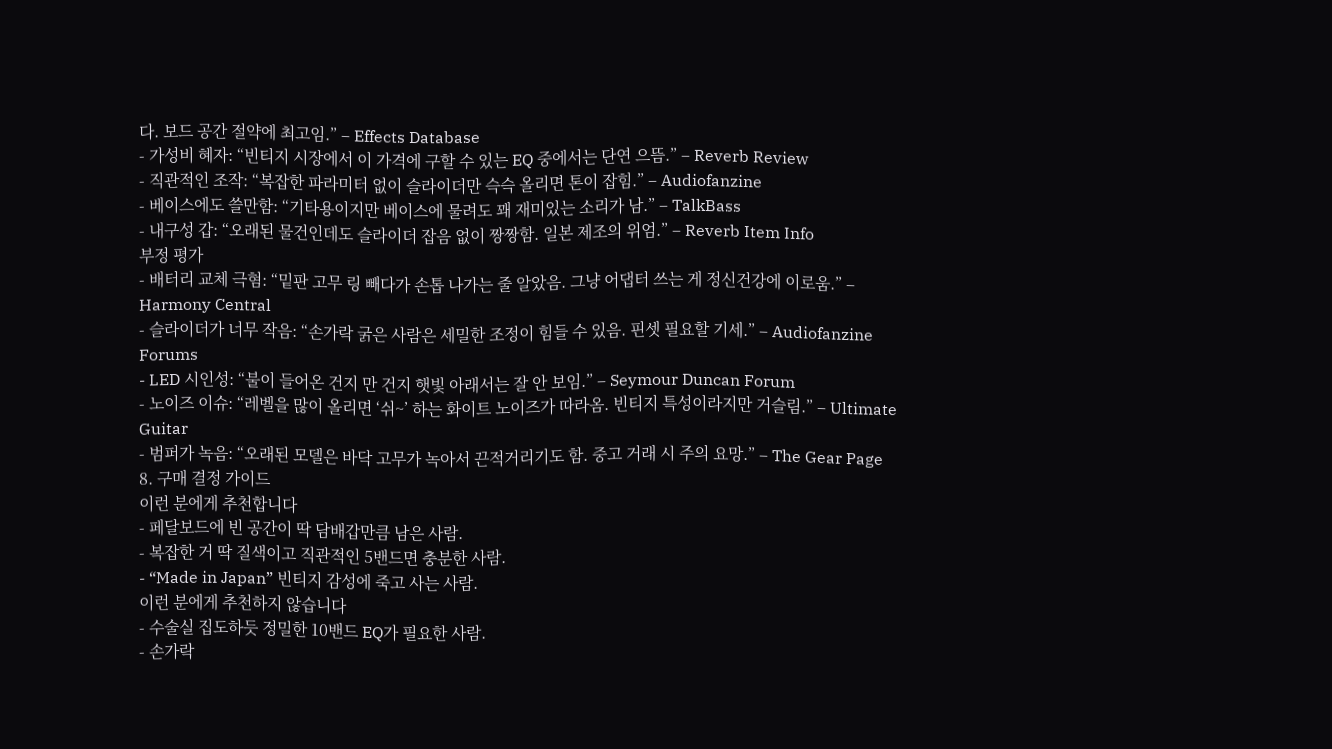다. 보드 공간 절약에 최고임.” – Effects Database
- 가성비 혜자: “빈티지 시장에서 이 가격에 구할 수 있는 EQ 중에서는 단연 으뜸.” – Reverb Review
- 직관적인 조작: “복잡한 파라미터 없이 슬라이더만 슥슥 올리면 톤이 잡힘.” – Audiofanzine
- 베이스에도 쓸만함: “기타용이지만 베이스에 물려도 꽤 재미있는 소리가 남.” – TalkBass
- 내구성 갑: “오래된 물건인데도 슬라이더 잡음 없이 짱짱함. 일본 제조의 위엄.” – Reverb Item Info
부정 평가
- 배터리 교체 극혐: “밑판 고무 링 빼다가 손톱 나가는 줄 알았음. 그냥 어댑터 쓰는 게 정신건강에 이로움.” – Harmony Central
- 슬라이더가 너무 작음: “손가락 굵은 사람은 세밀한 조정이 힘들 수 있음. 핀셋 필요할 기세.” – Audiofanzine Forums
- LED 시인성: “불이 들어온 건지 만 건지 햇빛 아래서는 잘 안 보임.” – Seymour Duncan Forum
- 노이즈 이슈: “레벨을 많이 올리면 ‘쉬~’ 하는 화이트 노이즈가 따라옴. 빈티지 특성이라지만 거슬림.” – Ultimate Guitar
- 범퍼가 녹음: “오래된 모델은 바닥 고무가 녹아서 끈적거리기도 함. 중고 거래 시 주의 요망.” – The Gear Page
8. 구매 결정 가이드
이런 분에게 추천합니다
- 페달보드에 빈 공간이 딱 담배갑만큼 남은 사람.
- 복잡한 거 딱 질색이고 직관적인 5밴드면 충분한 사람.
- “Made in Japan” 빈티지 감성에 죽고 사는 사람.
이런 분에게 추천하지 않습니다
- 수술실 집도하듯 정밀한 10밴드 EQ가 필요한 사람.
- 손가락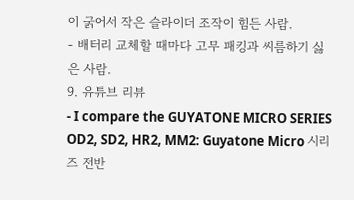이 굵어서 작은 슬라이더 조작이 힘든 사람.
- 배터리 교체할 때마다 고무 패킹과 씨름하기 싫은 사람.
9. 유튜브 리뷰
- I compare the GUYATONE MICRO SERIES OD2, SD2, HR2, MM2: Guyatone Micro 시리즈 전반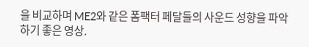을 비교하며 ME2와 같은 폼팩터 페달들의 사운드 성향을 파악하기 좋은 영상.